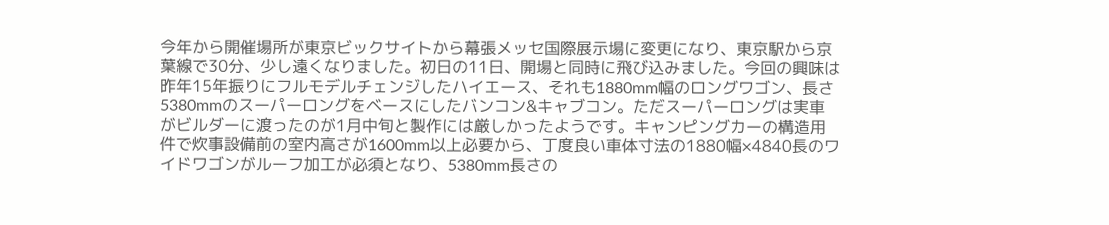今年から開催場所が東京ビックサイトから幕張メッセ国際展示場に変更になり、東京駅から京葉線で30分、少し遠くなりました。初日の11日、開場と同時に飛び込みました。今回の興味は昨年15年振りにフルモデルチェンジしたハイエース、それも1880mm幅のロングワゴン、長さ5380mmのスーパーロングをベースにしたバンコン&キャブコン。ただスーパーロングは実車がビルダーに渡ったのが1月中旬と製作には厳しかったようです。キャンピングカーの構造用件で炊事設備前の室内高さが1600mm以上必要から、丁度良い車体寸法の1880幅×4840長のワイドワゴンがルーフ加工が必須となり、5380mm長さの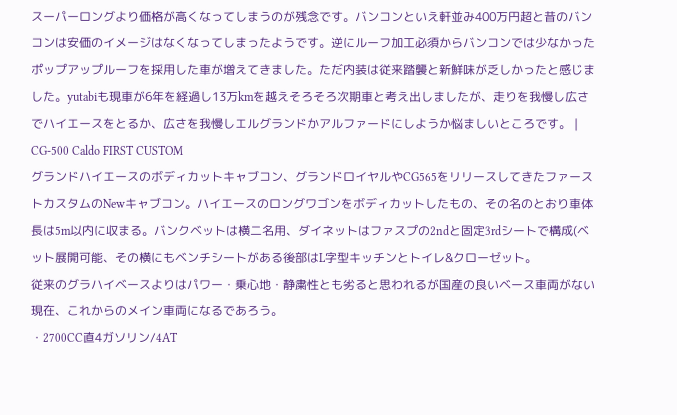スーパーロングより価格が高くなってしまうのが残念です。バンコンといえ軒並み400万円超と昔のバンコンは安価のイメージはなくなってしまったようです。逆にルーフ加工必須からバンコンでは少なかったポップアップルーフを採用した車が増えてきました。ただ内装は従来踏襲と新鮮味が乏しかったと感じました。yutabiも現車が6年を経過し13万kmを越えそろそろ次期車と考え出しましたが、走りを我慢し広さでハイエースをとるか、広さを我慢しエルグランドかアルファードにしようか悩ましいところです。 |
CG-500 Caldo FIRST CUSTOM
グランドハイエースのボディカットキャブコン、グランドロイヤルやCG565をリリースしてきたファーストカスタムのNewキャブコン。ハイエースのロングワゴンをボディカットしたもの、その名のとおり車体長は5m以内に収まる。バンクベットは横二名用、ダイネットはファスプの2ndと固定3rdシートで構成(ベット展開可能、その横にもベンチシートがある後部はL字型キッチンとトイレ&クローゼット。
従来のグラハイベースよりはパワー・乗心地・静粛性とも劣ると思われるが国産の良いベース車両がない現在、これからのメイン車両になるであろう。
・2700CC直4ガソリン/4AT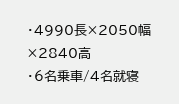・4990長×2050幅×2840高
・6名乗車/4名就寝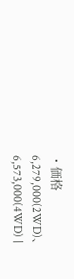・価格 6,279,000(2WD)、6,573,000(4WD) |